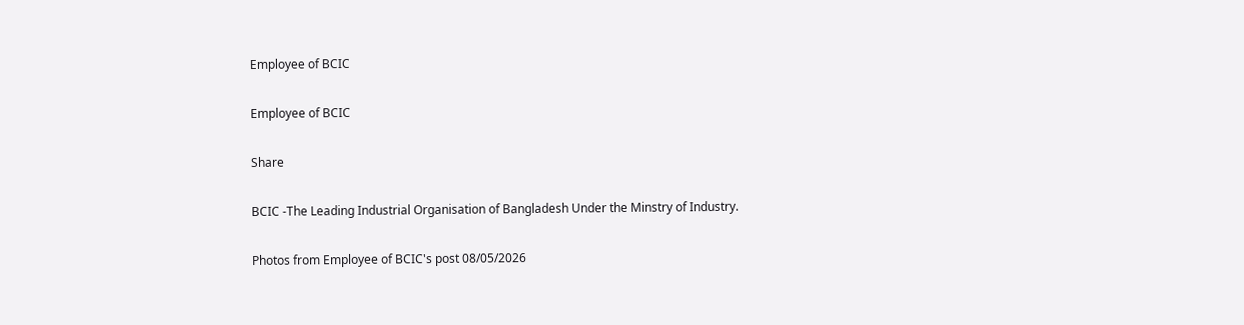Employee of BCIC

Employee of BCIC

Share

BCIC -The Leading Industrial Organisation of Bangladesh Under the Minstry of Industry.

Photos from Employee of BCIC's post 08/05/2026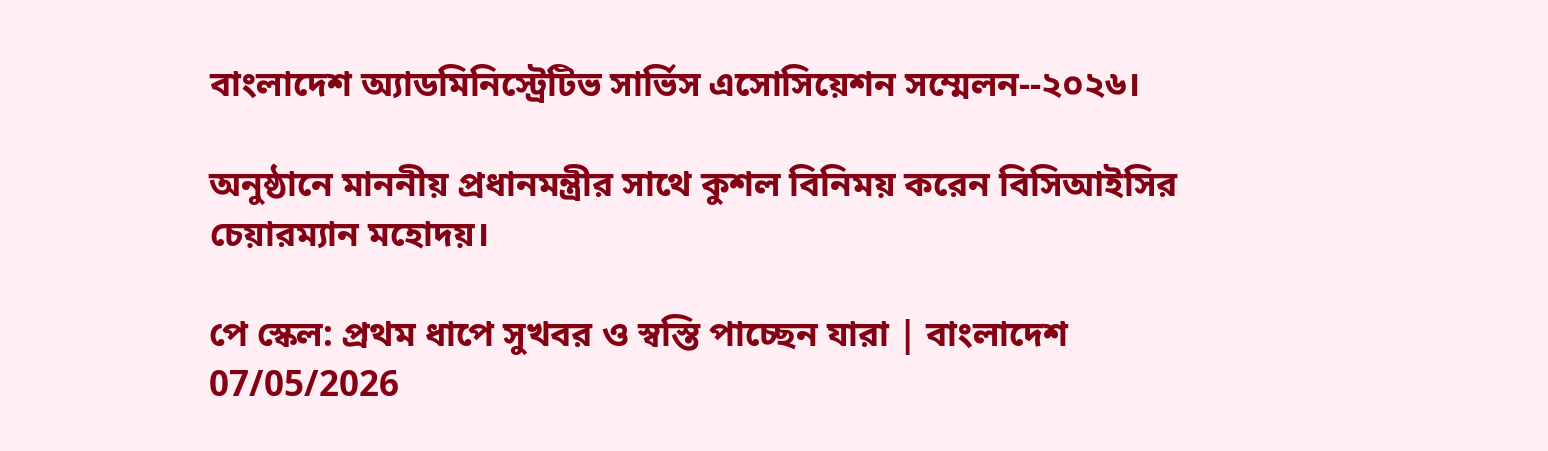বাংলাদেশ অ্যাডমিনিস্ট্রেটিভ সার্ভিস এসোসিয়েশন সম্মেলন--২০২৬।

অনুষ্ঠানে মাননীয় প্রধানমন্ত্রীর সাথে কুশল বিনিময় করেন বিসিআইসির চেয়ারম্যান মহোদয়।

পে স্কেল: প্রথম ধাপে সুখবর ও স্বস্তি পাচ্ছেন যারা | বাংলাদেশ 07/05/2026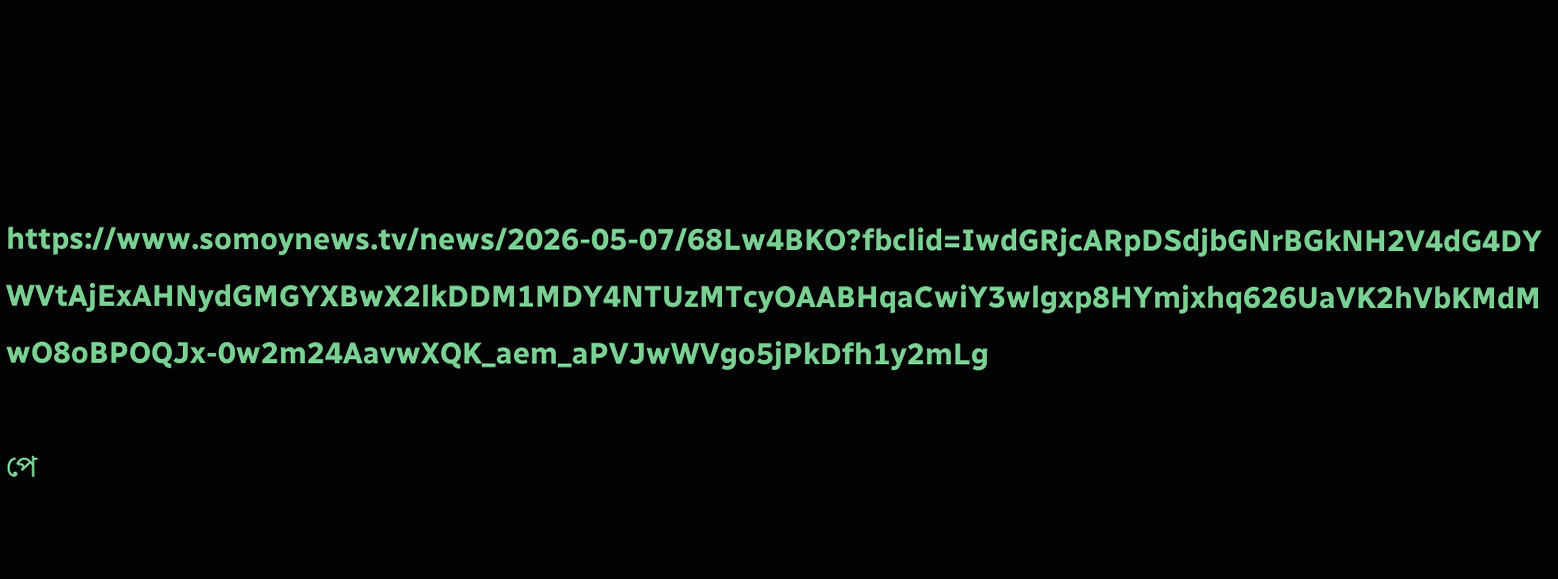https://www.somoynews.tv/news/2026-05-07/68Lw4BKO?fbclid=IwdGRjcARpDSdjbGNrBGkNH2V4dG4DYWVtAjExAHNydGMGYXBwX2lkDDM1MDY4NTUzMTcyOAABHqaCwiY3wlgxp8HYmjxhq626UaVK2hVbKMdMwO8oBPOQJx-0w2m24AavwXQK_aem_aPVJwWVgo5jPkDfh1y2mLg

পে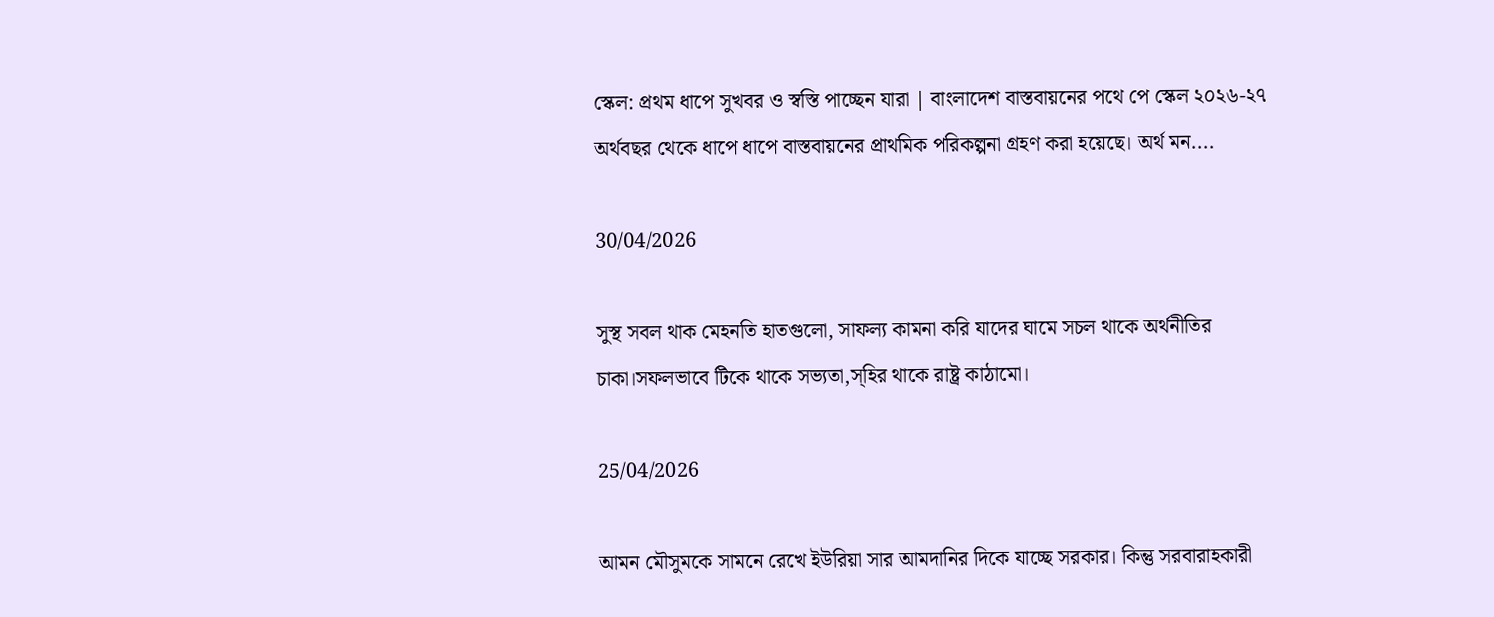স্কেল: প্রথম ধাপে সুখবর ও স্বস্তি পাচ্ছেন যারা | বাংলাদেশ বাস্তবায়নের পথে পে স্কেল ২০২৬-২৭ অর্থবছর থেকে ধাপে ধাপে বাস্তবায়নের প্রাথমিক পরিকল্পনা গ্রহণ করা হয়েছে। অর্থ মন....

30/04/2026

সুস্থ সবল থাক মেহনতি হাতগুলো, সাফল্য কামনা করি যাদের ঘামে সচল থাকে অর্থনীতির চাকা।সফলভাবে টিকে থাকে সভ্যতা,স্হির থাকে রাষ্ট্র কাঠামো।

25/04/2026

আমন মৌসুমকে সামনে রেখে ইউরিয়া সার আমদানির দিকে যাচ্ছে সরকার। কিন্তু সরবারাহকারী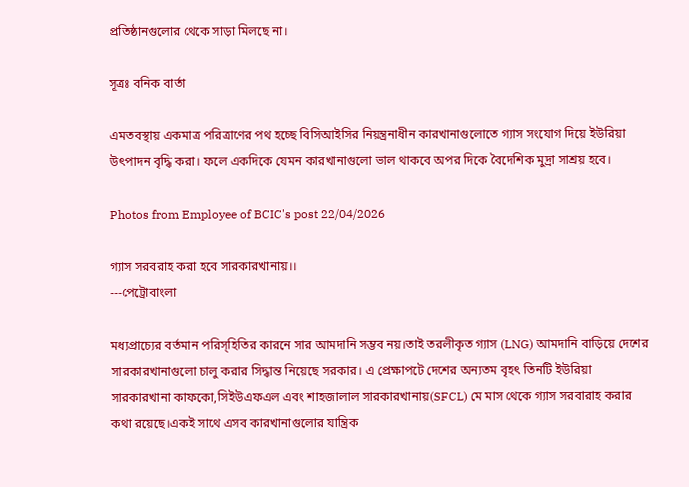প্রতিষ্ঠানগুলোর থেকে সাড়া মিলছে না।

সূত্রঃ বনিক বার্তা

এমতবস্থায় একমাত্র পরিত্রাণের পথ হচ্ছে বিসিআইসির নিয়ন্ত্রনাধীন কারখানাগুলোতে গ্যাস সংযোগ দিয়ে ইউরিয়া উৎপাদন বৃদ্ধি করা। ফলে একদিকে যেমন কারখানাগুলো ভাল থাকবে অপর দিকে বৈদেশিক মুদ্রা সাশ্রয় হবে।

Photos from Employee of BCIC's post 22/04/2026

গ্যাস সরবরাহ করা হবে সারকারখানায়।।
---পেট্রোবাংলা

মধ্যপ্রাচ্যের বর্তমান পরিস্হিতির কারনে সার আমদানি সম্ভব নয়।তাই তরলীকৃত গ্যাস (LNG) আমদানি বাড়িয়ে দেশের সারকারখানাগুলো চালু করার সিদ্ধান্ত নিয়েছে সরকার। এ প্রেক্ষাপটে দেশের অন্যতম বৃহৎ তিনটি ইউরিয়া সারকারখানা কাফকো,সিইউএফএল এবং শাহজালাল সারকারখানায়(SFCL) মে মাস থেকে গ্যাস সরবারাহ করার কথা রয়েছে।একই সাথে এসব কারখানাগুলোর যান্ত্রিক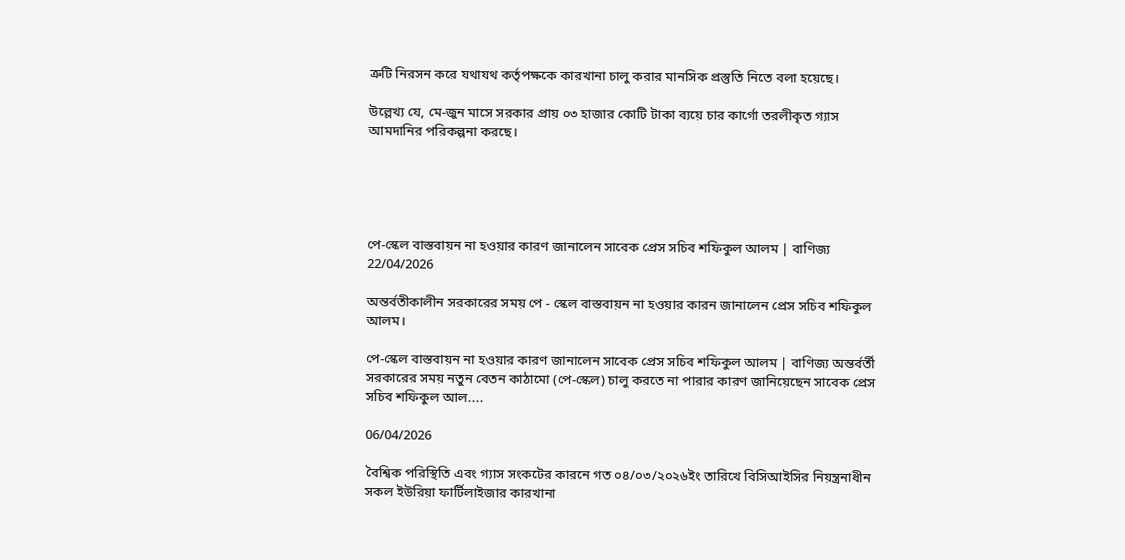ত্রুটি নিরসন করে যথাযথ কর্তৃপক্ষকে কারখানা চালু করার মানসিক প্রস্তুতি নিতে বলা হয়েছে।

উল্লেখ্য যে, মে-জুন মাসে সরকার প্রায় ০৩ হাজার কোটি টাকা ব্যয়ে চার কার্গো তরলীকৃত গ্যাস আমদানির পরিকল্পনা করছে।





পে-স্কেল বাস্তবায়ন না হওয়ার কারণ জানালেন সাবেক প্রেস সচিব শফিকুল আলম | বাণিজ্য 22/04/2026

অন্তর্বতীকালীন সরকারের সময় পে - স্কেল বাস্তবায়ন না হওয়ার কারন জানালেন প্রেস সচিব শফিকুল আলম।

পে-স্কেল বাস্তবায়ন না হওয়ার কারণ জানালেন সাবেক প্রেস সচিব শফিকুল আলম | বাণিজ্য অন্তর্বর্তী সরকারের সময় নতুন বেতন কাঠামো (পে-স্কেল) চালু করতে না পারার কারণ জানিয়েছেন সাবেক প্রেস সচিব শফিকুল আল....

06/04/2026

বৈশ্বিক পরিস্থিতি এবং গ্যাস সংকটের কারনে গত ০৪/০৩/২০২৬ইং তারিখে বিসিআইসির নিয়ন্ত্রনাধীন সকল ইউরিয়া ফার্টিলাইজার কারখানা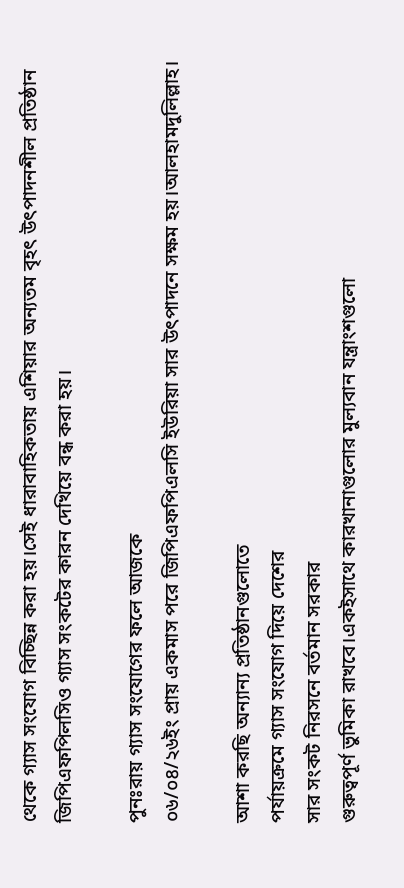থেকে গ্যাস সংযোগ বিচ্ছিন্ন করা হয়।সেই ধারাবাহিকতায় এশিয়ার অন্যতম বৃহৎ উৎপাদনশীল প্রতিষ্ঠান জিপিএফপিলসিও গ্যাস সংকটের কারন দেখিয়ে বন্ধ করা হয়।

পুনঃরায় গ্যাস সংযোগের ফলে আজকে
০৬/০৪/২৬ইং প্রায় একমাস পরে জিপিএফপিএলসি ইউরিয়া সার উৎপাদনে সক্ষম হয়।আলহামদুলিল্লাহ।

আশা করছি অন্যান্য প্রতিষ্ঠানগুলোতে
পর্যায়ক্রমে গ্যাস সংযোগ দিয়ে দেশের
সার সংকট নিরসনে বর্তমান সরকার
গুরুত্বপূর্ণ ভুমিকা রাখবে।একইসাথে কারখানাগুলোর মুল্যবান যন্ত্রাংশগুলো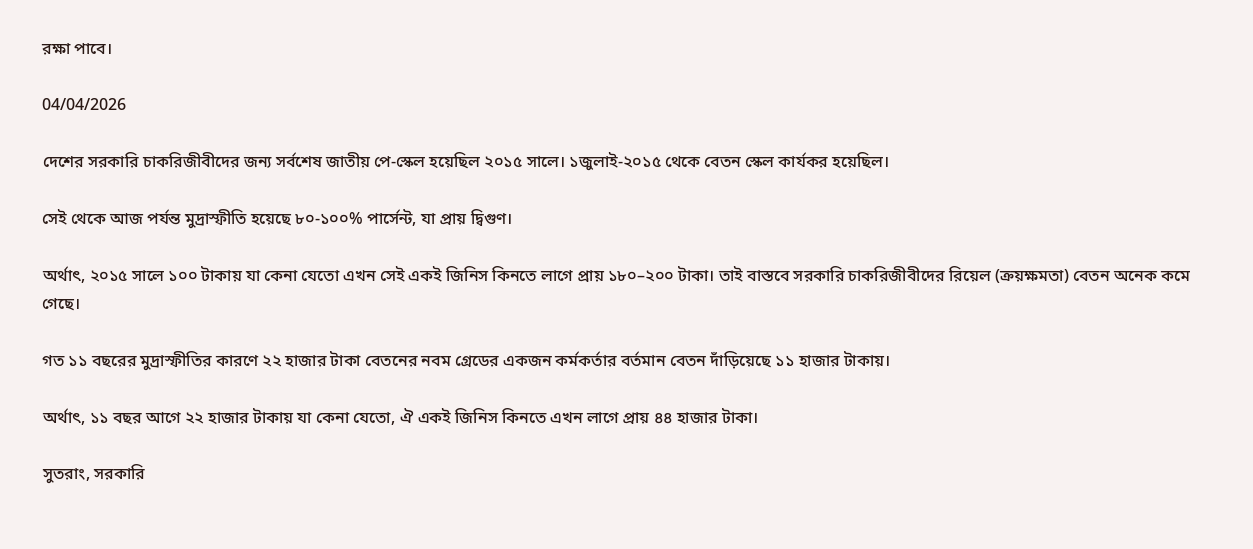রক্ষা পাবে।

04/04/2026

দেশের সরকারি চাকরিজীবীদের জন্য সর্বশেষ জাতীয় পে-স্কেল হয়েছিল ২০১৫ সালে। ১জুলাই-২০১৫ থেকে বেতন স্কেল কার্যকর হয়েছিল।

সেই থেকে আজ পর্যন্ত মুদ্রাস্ফীতি হয়েছে ৮০-১০০% পার্সেন্ট, যা প্রায় দ্বিগুণ।

অর্থাৎ, ২০১৫ সালে ১০০ টাকায় যা কেনা যেতো এখন সেই একই জিনিস কিনতে লাগে প্রায় ১৮০–২০০ টাকা। তাই বাস্তবে সরকারি চাকরিজীবীদের রিয়েল (ক্রয়ক্ষমতা) বেতন অনেক কমে গেছে।

গত ১১ বছরের মুদ্রাস্ফীতির কারণে ২২ হাজার টাকা বেতনের নবম গ্রেডের একজন কর্মকর্তার বর্তমান বেতন দাঁড়িয়েছে ১১ হাজার টাকায়।

অর্থাৎ, ১১ বছর আগে ২২ হাজার টাকায় যা কেনা যেতো, ঐ একই জিনিস কিনতে এখন লাগে প্রায় ৪৪ হাজার টাকা।

সুতরাং, সরকারি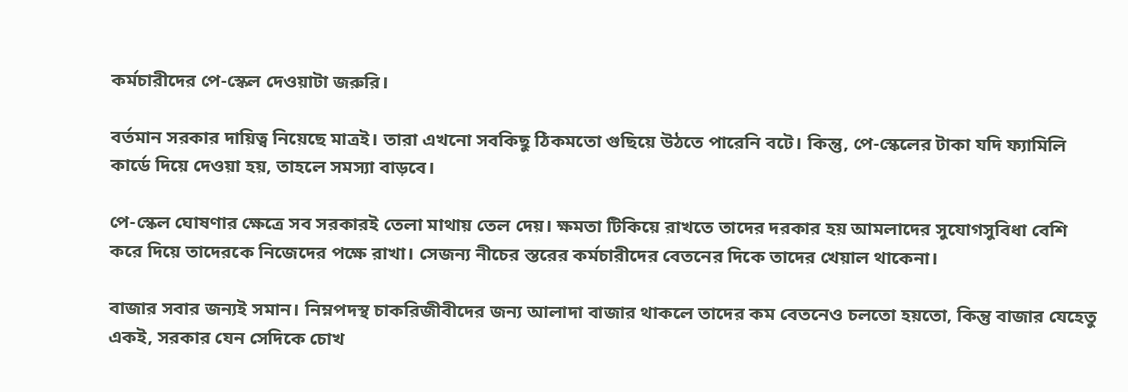কর্মচারীদের পে-স্কেল দেওয়াটা জরুরি।

বর্তমান সরকার দায়িত্ব নিয়েছে মাত্রই। তারা এখনো সবকিছু ঠিকমতো গুছিয়ে উঠতে পারেনি বটে। কিন্তু, পে-স্কেলের টাকা যদি ফ্যামিলি কার্ডে দিয়ে দেওয়া হয়, তাহলে সমস্যা বাড়বে।

পে-স্কেল ঘোষণার ক্ষেত্রে সব সরকারই তেলা মাথায় তেল দেয়। ক্ষমতা টিকিয়ে রাখতে তাদের দরকার হয় আমলাদের সুযোগসুবিধা বেশি করে দিয়ে তাদেরকে নিজেদের পক্ষে রাখা। সেজন্য নীচের স্তরের কর্মচারীদের বেতনের দিকে তাদের খেয়াল থাকেনা।

বাজার সবার জন্যই সমান। নিম্নপদস্থ চাকরিজীবীদের জন্য আলাদা বাজার থাকলে তাদের কম বেতনেও চলতো হয়তো, কিন্তু বাজার যেহেতু একই, সরকার যেন সেদিকে চোখ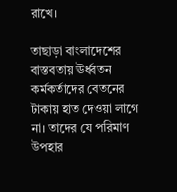রাখে।

তাছাড়া বাংলাদেশের বাস্তবতায় ঊর্ধ্বতন কর্মকর্তাদের বেতনের টাকায় হাত দেওয়া লাগে না। তাদের যে পরিমাণ উপহার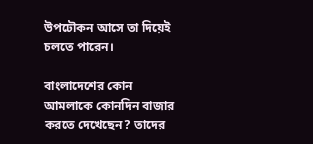উপঢৌকন আসে তা দিয়েই চলতে পারেন।

বাংলাদেশের কোন আমলাকে কোনদিন বাজার করতে দেখেছেন? তাদের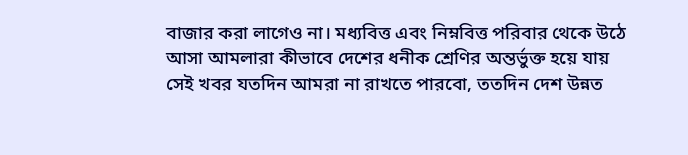বাজার করা লাগেও না। মধ্যবিত্ত এবং নিম্নবিত্ত পরিবার থেকে উঠে আসা আমলারা কীভাবে দেশের ধনীক শ্রেণির অন্তর্ভুক্ত হয়ে যায় সেই খবর যতদিন আমরা না রাখতে পারবো, ততদিন দেশ উন্নত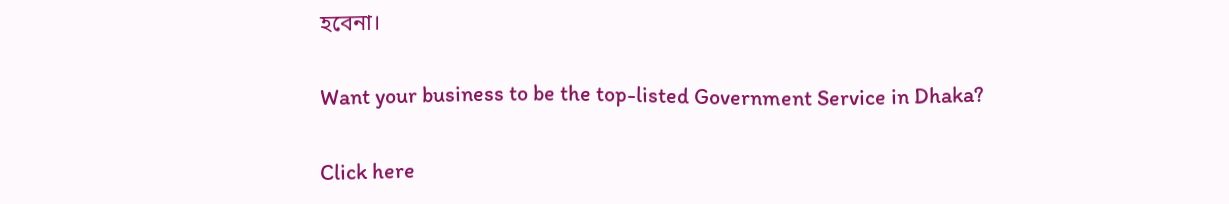হবেনা।

Want your business to be the top-listed Government Service in Dhaka?

Click here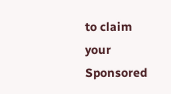to claim your Sponsored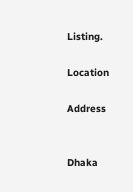Listing.

Location

Address


Dhaka